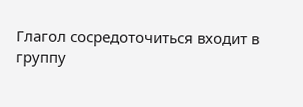Глагол сосредоточиться входит в группу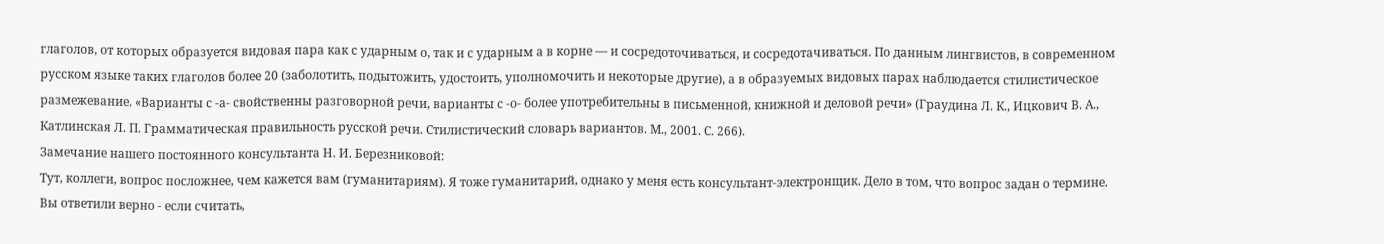глаголов, от которых образуется видовая пара как с ударным о, так и с ударным а в корне — и сосредоточиваться, и сосредотачиваться. По данным лингвистов, в современном русском языке таких глаголов более 20 (заболотить, подытожить, удостоить, уполномочить и некоторые другие), а в образуемых видовых парах наблюдается стилистическое размежевание. «Варианты с -а- свойственны разговорной речи, варианты с -о- более употребительны в письменной, книжной и деловой речи» (Граудина Л. К., Ицкович В. А., Катлинская Л. П. Грамматическая правильность русской речи. Стилистический словарь вариантов. М., 2001. С. 266).
Замечание нашего постоянного консультанта Н. И. Березниковой:
Тут, коллеги, вопрос посложнее, чем кажется вам (гуманитариям). Я тоже гуманитарий, однако у меня есть консультант-электронщик. Дело в том, что вопрос задан о термине. Вы ответили верно - если считать,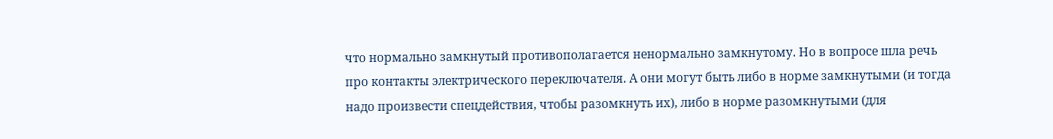что нормально замкнутый противополагается ненормально замкнутому. Но в вопросе шла речь про контакты электрического переключателя. А они могут быть либо в норме замкнутыми (и тогда надо произвести спецдействия, чтобы разомкнуть их), либо в норме разомкнутыми (для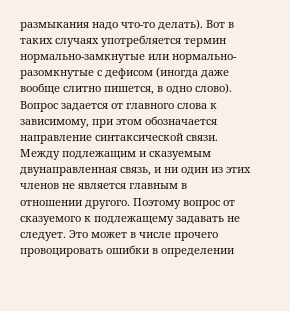размыкания надо что-то делать). Вот в таких случаях употребляется термин нормально-замкнутые или нормально-разомкнутые с дефисом (иногда даже вообще слитно пишется, в одно слово).
Вопрос задается от главного слова к зависимому, при этом обозначается направление синтаксической связи. Между подлежащим и сказуемым двунаправленная связь, и ни один из этих членов не является главным в отношении другого. Поэтому вопрос от сказуемого к подлежащему задавать не следует. Это может в числе прочего провоцировать ошибки в определении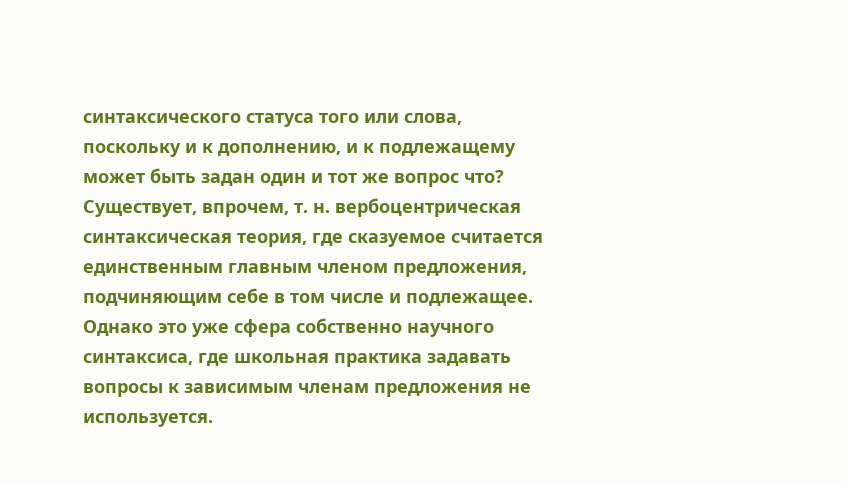синтаксического статуса того или слова, поскольку и к дополнению, и к подлежащему может быть задан один и тот же вопрос что? Существует, впрочем, т. н. вербоцентрическая синтаксическая теория, где сказуемое считается единственным главным членом предложения, подчиняющим себе в том числе и подлежащее. Однако это уже сфера собственно научного синтаксиса, где школьная практика задавать вопросы к зависимым членам предложения не используется.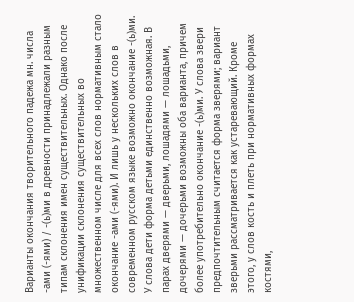Варианты окончания творительного падежа мн. числа -ами (-ями) / -(ь)ми в древности принадлежали разным типам склонения имен существительных. Однако после унификации склонения существительных во множественном числе для всех слов нормативным стало окончание -ами (-ями). И лишь у нескольких слов в современном русском языке возможно окончание -(ь)ми. У слова дети форма детьми единственно возможная. В парах дверями — дверьми, лошадями — лошадьми, дочерями — дочерьми возможны оба варианта, причем более употребительно окончание -(ь)ми. У слова звери предпочтительным считается форма зверями; вариант зверьми рассматривается как устаревающий. Кроме этого, у слов кость и плеть при нормативных формах костями,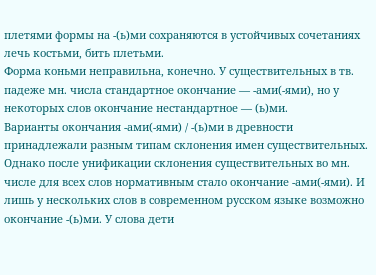плетями формы на -(ь)ми сохраняются в устойчивых сочетаниях лечь костьми, бить плетьми.
Форма коньми неправильна, конечно. У существительных в тв. падеже мн. числа стандартное окончание — -ами(-ями), но у некоторых слов окончание нестандартное — (ь)ми.
Варианты окончания -ами(-ями) / -(ь)ми в древности принадлежали разным типам склонения имен существительных. Однако после унификации склонения существительных во мн. числе для всех слов нормативным стало окончание -ами(-ями). И лишь у нескольких слов в современном русском языке возможно окончание -(ь)ми. У слова дети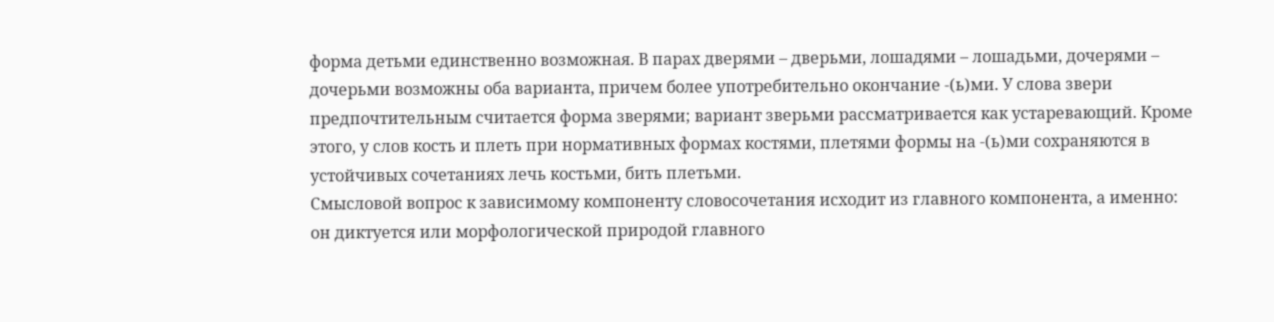форма детьми единственно возможная. В парах дверями – дверьми, лошадями – лошадьми, дочерями – дочерьми возможны оба варианта, причем более употребительно окончание -(ь)ми. У слова звери предпочтительным считается форма зверями; вариант зверьми рассматривается как устаревающий. Кроме этого, у слов кость и плеть при нормативных формах костями, плетями формы на -(ь)ми сохраняются в устойчивых сочетаниях лечь костьми, бить плетьми.
Смысловой вопрос к зависимому компоненту словосочетания исходит из главного компонента, а именно: он диктуется или морфологической природой главного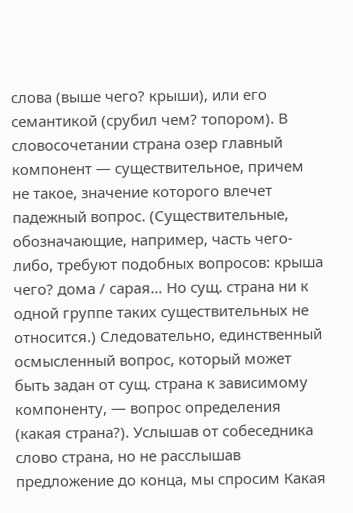слова (выше чего? крыши), или его семантикой (срубил чем? топором). В словосочетании страна озер главный компонент — существительное, причем не такое, значение которого влечет падежный вопрос. (Существительные, обозначающие, например, часть чего-либо, требуют подобных вопросов: крыша чего? дома / сарая… Но сущ. страна ни к одной группе таких существительных не относится.) Следовательно, единственный осмысленный вопрос, который может быть задан от сущ. страна к зависимому компоненту, — вопрос определения (какая страна?). Услышав от собеседника слово страна, но не расслышав предложение до конца, мы спросим Какая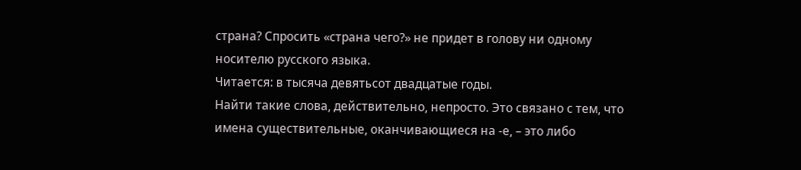страна? Спросить «страна чего?» не придет в голову ни одному носителю русского языка.
Читается: в тысяча девятьсот двадцатые годы.
Найти такие слова, действительно, непросто. Это связано с тем, что имена существительные, оканчивающиеся на -е, – это либо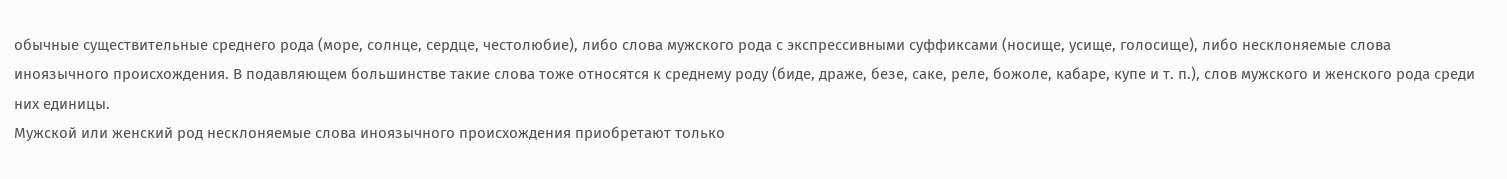обычные существительные среднего рода (море, солнце, сердце, честолюбие), либо слова мужского рода с экспрессивными суффиксами (носище, усище, голосище), либо несклоняемые слова иноязычного происхождения. В подавляющем большинстве такие слова тоже относятся к среднему роду (биде, драже, безе, саке, реле, божоле, кабаре, купе и т. п.), слов мужского и женского рода среди них единицы.
Мужской или женский род несклоняемые слова иноязычного происхождения приобретают только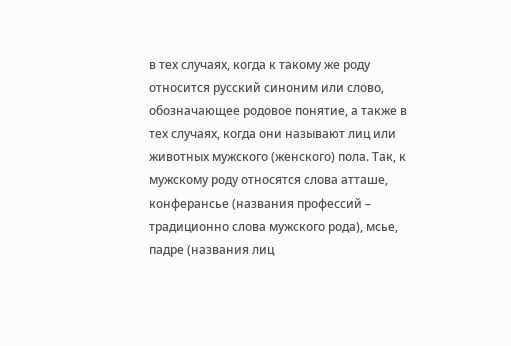в тех случаях, когда к такому же роду относится русский синоним или слово, обозначающее родовое понятие, а также в тех случаях, когда они называют лиц или животных мужского (женского) пола. Так, к мужскому роду относятся слова атташе, конферансье (названия профессий – традиционно слова мужского рода), мсье, падре (названия лиц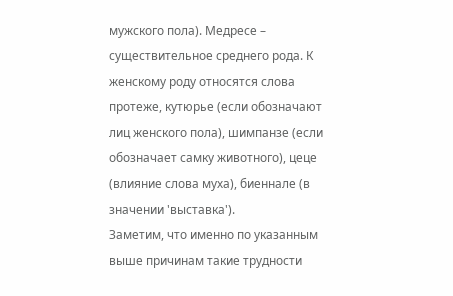мужского пола). Медресе – существительное среднего рода. К женскому роду относятся слова протеже, кутюрье (если обозначают лиц женского пола), шимпанзе (если обозначает самку животного), цеце (влияние слова муха), биеннале (в значении 'выставка').
Заметим, что именно по указанным выше причинам такие трудности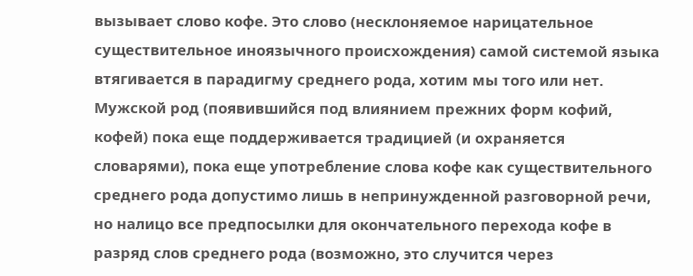вызывает слово кофе. Это слово (несклоняемое нарицательное существительное иноязычного происхождения) самой системой языка втягивается в парадигму среднего рода, хотим мы того или нет. Мужской род (появившийся под влиянием прежних форм кофий, кофей) пока еще поддерживается традицией (и охраняется словарями), пока еще употребление слова кофе как существительного среднего рода допустимо лишь в непринужденной разговорной речи, но налицо все предпосылки для окончательного перехода кофе в разряд слов среднего рода (возможно, это случится через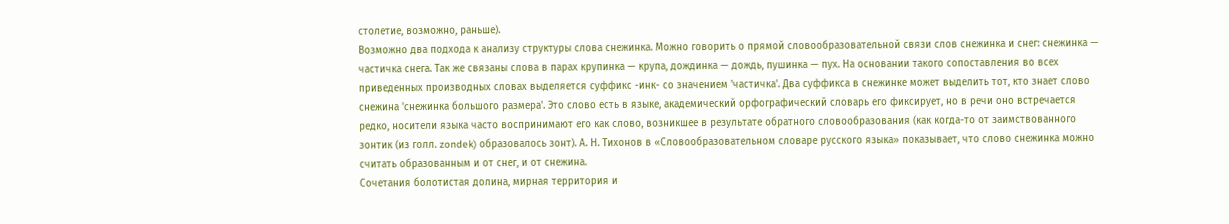столетие, возможно, раньше).
Возможно два подхода к анализу структуры слова снежинка. Можно говорить о прямой словообразовательной связи слов снежинка и снег: снежинка — частичка снега. Так же связаны слова в парах крупинка — крупа, дождинка — дождь, пушинка — пух. На основании такого сопоставления во всех приведенных производных словах выделяется суффикс -инк- со значением 'частичка'. Два суффикса в снежинке может выделить тот, кто знает слово снежина 'снежинка большого размера'. Это слово есть в языке, академический орфографический словарь его фиксирует, но в речи оно встречается редко, носители языка часто воспринимают его как слово, возникшее в результате обратного словообразования (как когда-то от заимствованного зонтик (из голл. zondek) образовалось зонт). А. Н. Тихонов в «Словообразовательном словаре русского языка» показывает, что слово снежинка можно считать образованным и от снег, и от снежина.
Сочетания болотистая долина, мирная территория и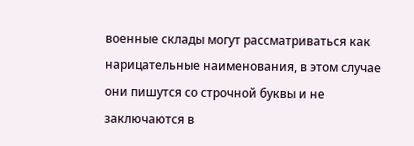военные склады могут рассматриваться как нарицательные наименования, в этом случае они пишутся со строчной буквы и не заключаются в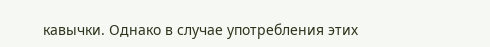кавычки. Однако в случае употребления этих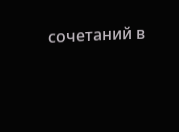сочетаний в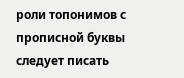роли топонимов с прописной буквы следует писать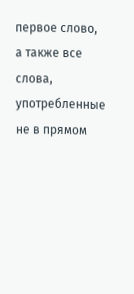первое слово, а также все слова, употребленные не в прямом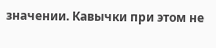значении. Кавычки при этом не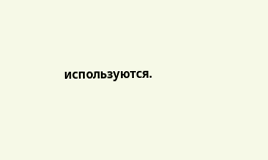используются.